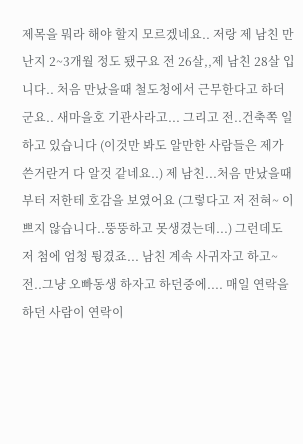제목을 뭐라 해야 할지 모르겠네요.. 저랑 제 남친 만난지 2~3개월 정도 됐구요 전 26살,,제 남친 28살 입니다.. 처음 만났을때 철도청에서 근무한다고 하더군요.. 새마을호 기관사라고... 그리고 전..건축쪽 일 하고 있습니다 (이것만 봐도 알만한 사람들은 제가 쓴거란거 다 알것 같네요..) 제 남친...처음 만났을때부터 저한테 호감을 보였어요 (그렇다고 저 전혀~ 이쁘지 않습니다..뚱뚱하고 못생겼는데...) 그런데도 저 첨에 엄청 튕겼죠... 남친 계속 사귀자고 하고~ 전..그냥 오빠동생 하자고 하던중에.... 매일 연락을 하던 사람이 연락이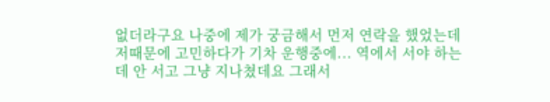없더라구요 나중에 제가 궁금해서 먼저 연락을 했었는데 저때문에 고민하다가 기차 운행중에... 역에서 서야 하는데 안 서고 그냥 지나쳤데요 그래서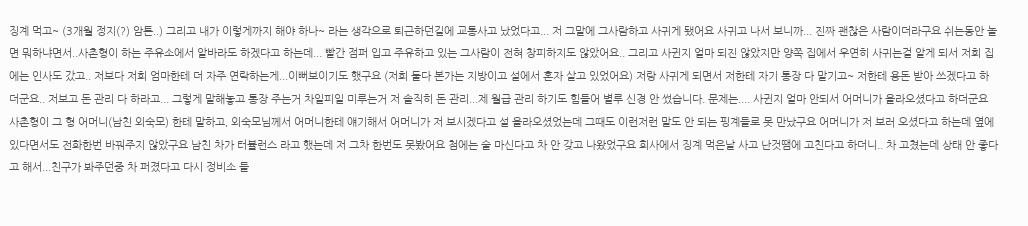징계 먹고~ (3개월 정지(?) 암튼..) 그리고 내가 이렇게까지 해야 하나~ 라는 생각으로 퇴근하던길에 교통사고 났었다고... 저 그말에 그사람하고 사귀게 됐어요 사귀고 나서 보니까... 진짜 괜찮은 사람이더라구요 쉬는동안 놀면 뭐하냐면서..사촌형이 하는 주유소에서 알바라도 하겠다고 하는데... 빨간 점퍼 입고 주유하고 있는 그사람이 전혀 창피하지도 않았어요.. 그리고 사귄지 얼마 되진 않았지만 양쪽 집에서 우연히 사귀는걸 알게 되서 저희 집에는 인사도 갔고.. 저보다 저희 엄마한테 더 자주 연락하는게...이뻐보이기도 했구요 (저희 둘다 본가는 지방이고 설에서 혼자 살고 있었어요) 저랑 사귀게 되면서 저한테 자기 통장 다 맡기고~ 저한테 용돈 받아 쓰겠다고 하더군요.. 저보고 돈 관리 다 하라고... 그렇게 말해놓고 통장 주는거 차일피일 미루는거 저 솔직히 돈 관리...제 월급 관리 하기도 힘들어 별루 신경 안 썼습니다. 문제는.... 사귄지 얼마 안되서 어머니가 올라오셨다고 하더군요 사촌형이 그 형 어머니(남친 외숙모) 한테 말하고, 외숙모님께서 어머니한테 얘기해서 어머니가 저 보시겠다고 설 올라오셨었는데 그때도 이런저런 말도 안 되는 핑계들로 못 만났구요 어머니가 저 보러 오셨다고 하는데 옆에 있다면서도 전화한번 바꿔주지 않았구요 남친 차가 터뷸런스 라고 했는데 저 그차 한번도 못봤어요 첨에는 술 마신다고 차 안 갖고 나왔었구요 회사에서 징계 먹은날 사고 난것땜에 고친다고 하더니.. 차 고쳤는데 상태 안 좋다고 해서...친구가 봐주던중 차 퍼졌다고 다시 정비소 들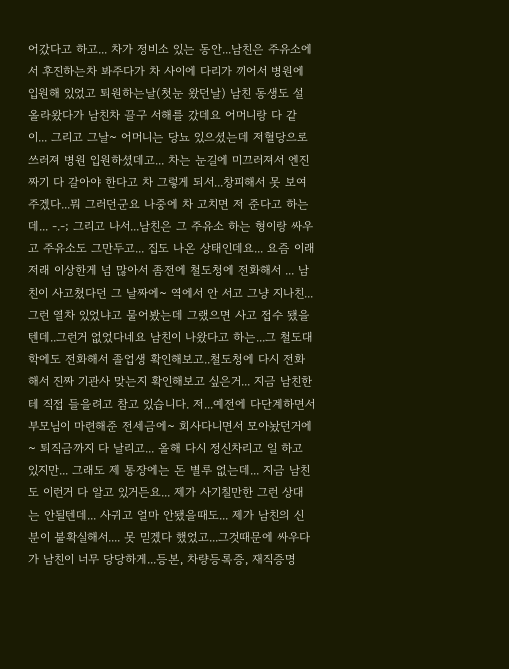어갔다고 하고... 차가 정비소 있는 동안...남친은 주유소에서 후진하는차 봐주다가 차 사이에 다리가 끼어서 병원에 입원해 있었고 퇴원하는날(첫눈 왔던날) 남친 동생도 설 올라왔다가 남친차 끌구 서해를 갔데요 어머니랑 다 같이... 그리고 그날~ 어머니는 당뇨 있으셨는데 저혈당으로 쓰러져 병원 입원하셨데고... 차는 눈길에 미끄러져서 엔진짜기 다 갈아야 한다고 차 그렇게 되서...창피해서 못 보여주겠다...뭐 그러던군요 나중에 차 고치면 저 준다고 하는데... -.-; 그리고 나서...남친은 그 주유소 하는 형이랑 싸우고 주유소도 그만두고... 집도 나온 상태인데요... 요즘 이래저래 이상한게 넘 많아서 좀전에 철도청에 전화해서 ... 남친이 사고쳤다던 그 날짜에~ 역에서 안 서고 그냥 지나친...그런 열차 있었냐고 물어봤는데 그랬으면 사고 접수 됐을텐데..그런거 없었다네요 남친이 나왔다고 하는...그 철도대학에도 전화해서 졸업생 확인해보고..철도청에 다시 전화해서 진짜 기관사 맞는지 확인해보고 싶은거... 지금 남친한테 직접 들을려고 참고 있습니다. 저...예전에 다단계하면서 부모님이 마련해준 전세금에~ 회사다니면서 모아놨던거에~ 퇴직금까지 다 날리고... 올해 다시 정신차리고 일 하고 있지만... 그래도 제 통장에는 돈 별루 없는데... 지금 남친도 이런거 다 알고 있거든요... 제가 사기칠만한 그런 상대는 안될텐데... 사귀고 얼마 안됐을때도... 제가 남친의 신분이 불확실해서.... 못 믿겠다 했었고...그것때문에 싸우다가 남친이 너무 당당하게...등본, 차량등록증, 재직증명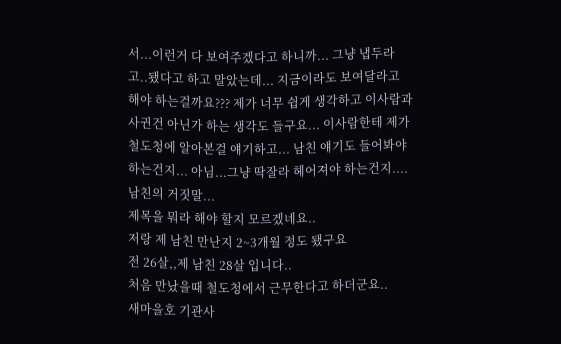서...이런거 다 보여주겠다고 하니까... 그냥 냅두라고..됐다고 하고 말았는데... 지금이라도 보여달라고 해야 하는걸까요??? 제가 너무 쉽게 생각하고 이사람과 사귄건 아닌가 하는 생각도 들구요... 이사람한테 제가 철도청에 알아본걸 얘기하고... 남친 얘기도 들어봐야 하는건지... 아님...그냥 딱잘라 헤어져야 하는건지....
남친의 거짓말...
제목을 뭐라 해야 할지 모르겠네요..
저랑 제 남친 만난지 2~3개월 정도 됐구요
전 26살,,제 남친 28살 입니다..
처음 만났을때 철도청에서 근무한다고 하더군요..
새마을호 기관사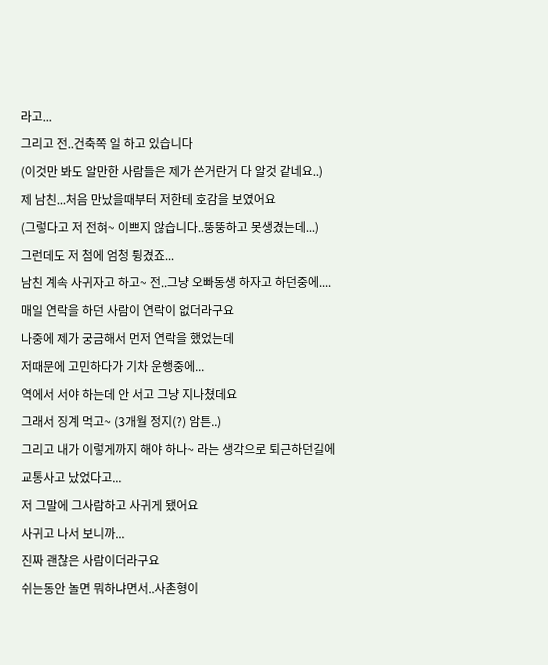라고...
그리고 전..건축쪽 일 하고 있습니다
(이것만 봐도 알만한 사람들은 제가 쓴거란거 다 알것 같네요..)
제 남친...처음 만났을때부터 저한테 호감을 보였어요
(그렇다고 저 전혀~ 이쁘지 않습니다..뚱뚱하고 못생겼는데...)
그런데도 저 첨에 엄청 튕겼죠...
남친 계속 사귀자고 하고~ 전..그냥 오빠동생 하자고 하던중에....
매일 연락을 하던 사람이 연락이 없더라구요
나중에 제가 궁금해서 먼저 연락을 했었는데
저때문에 고민하다가 기차 운행중에...
역에서 서야 하는데 안 서고 그냥 지나쳤데요
그래서 징계 먹고~ (3개월 정지(?) 암튼..)
그리고 내가 이렇게까지 해야 하나~ 라는 생각으로 퇴근하던길에
교통사고 났었다고...
저 그말에 그사람하고 사귀게 됐어요
사귀고 나서 보니까...
진짜 괜찮은 사람이더라구요
쉬는동안 놀면 뭐하냐면서..사촌형이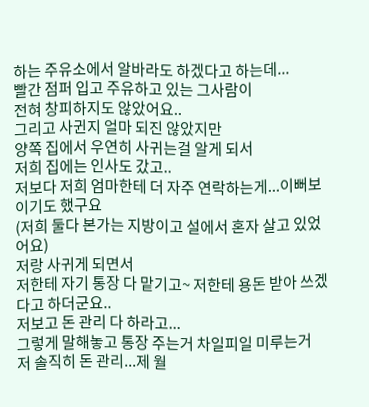하는 주유소에서 알바라도 하겠다고 하는데...
빨간 점퍼 입고 주유하고 있는 그사람이
전혀 창피하지도 않았어요..
그리고 사귄지 얼마 되진 않았지만
양쪽 집에서 우연히 사귀는걸 알게 되서
저희 집에는 인사도 갔고..
저보다 저희 엄마한테 더 자주 연락하는게...이뻐보이기도 했구요
(저희 둘다 본가는 지방이고 설에서 혼자 살고 있었어요)
저랑 사귀게 되면서
저한테 자기 통장 다 맡기고~ 저한테 용돈 받아 쓰겠다고 하더군요..
저보고 돈 관리 다 하라고...
그렇게 말해놓고 통장 주는거 차일피일 미루는거
저 솔직히 돈 관리...제 월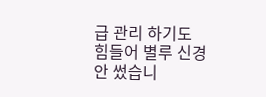급 관리 하기도 힘들어 별루 신경 안 썼습니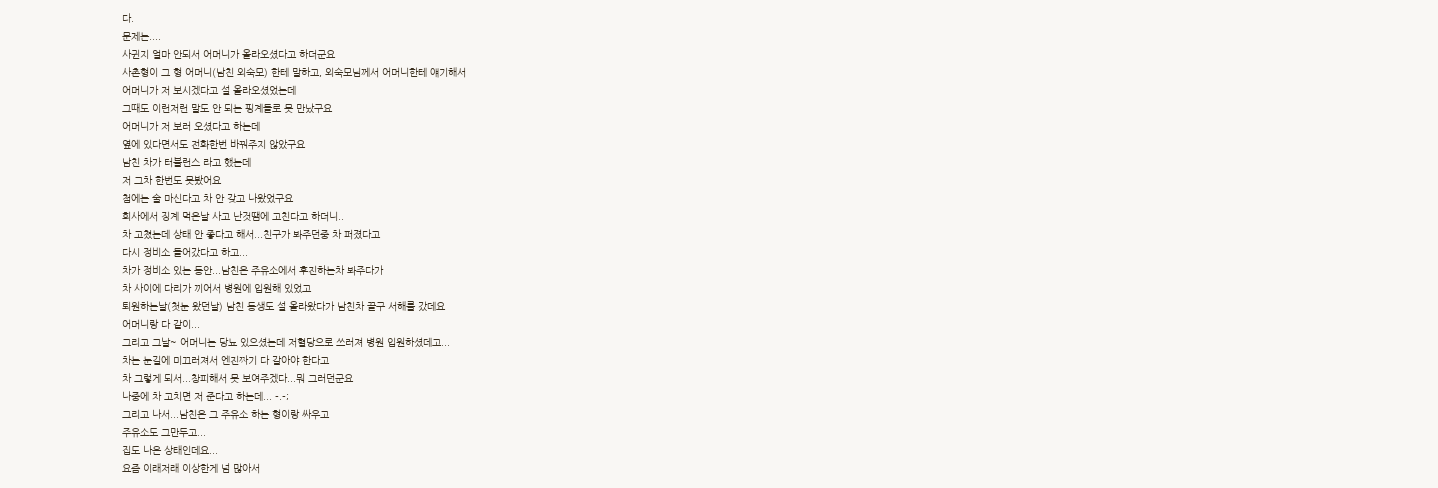다.
문제는....
사귄지 얼마 안되서 어머니가 올라오셨다고 하더군요
사촌형이 그 형 어머니(남친 외숙모) 한테 말하고, 외숙모님께서 어머니한테 얘기해서
어머니가 저 보시겠다고 설 올라오셨었는데
그때도 이런저런 말도 안 되는 핑계들로 못 만났구요
어머니가 저 보러 오셨다고 하는데
옆에 있다면서도 전화한번 바꿔주지 않았구요
남친 차가 터뷸런스 라고 했는데
저 그차 한번도 못봤어요
첨에는 술 마신다고 차 안 갖고 나왔었구요
회사에서 징계 먹은날 사고 난것땜에 고친다고 하더니..
차 고쳤는데 상태 안 좋다고 해서...친구가 봐주던중 차 퍼졌다고
다시 정비소 들어갔다고 하고...
차가 정비소 있는 동안...남친은 주유소에서 후진하는차 봐주다가
차 사이에 다리가 끼어서 병원에 입원해 있었고
퇴원하는날(첫눈 왔던날) 남친 동생도 설 올라왔다가 남친차 끌구 서해를 갔데요
어머니랑 다 같이...
그리고 그날~ 어머니는 당뇨 있으셨는데 저혈당으로 쓰러져 병원 입원하셨데고...
차는 눈길에 미끄러져서 엔진짜기 다 갈아야 한다고
차 그렇게 되서...창피해서 못 보여주겠다...뭐 그러던군요
나중에 차 고치면 저 준다고 하는데... -.-;
그리고 나서...남친은 그 주유소 하는 형이랑 싸우고
주유소도 그만두고...
집도 나온 상태인데요...
요즘 이래저래 이상한게 넘 많아서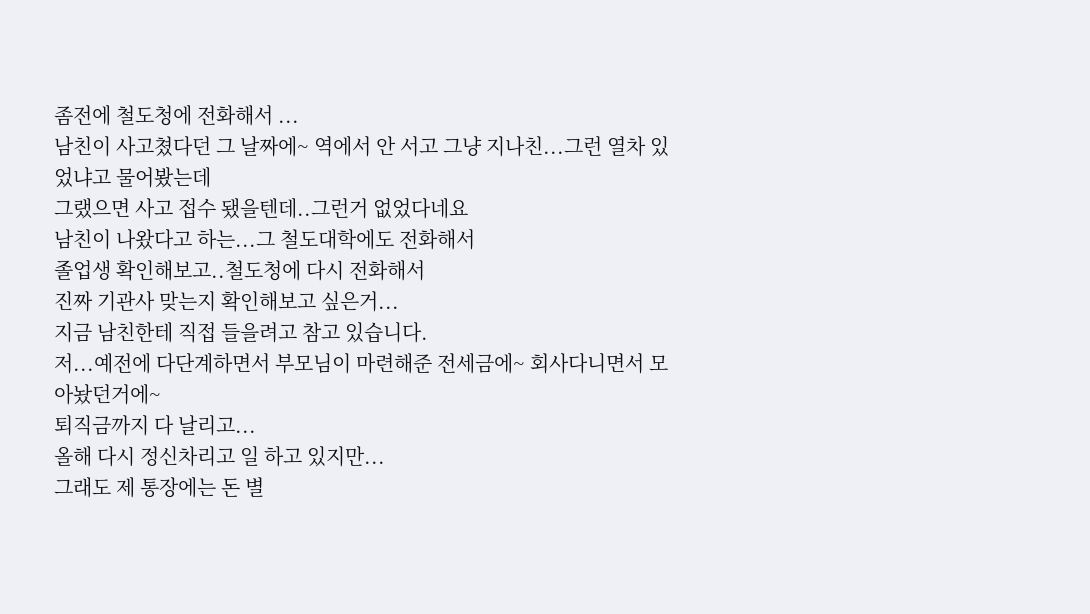좀전에 철도청에 전화해서 ...
남친이 사고쳤다던 그 날짜에~ 역에서 안 서고 그냥 지나친...그런 열차 있었냐고 물어봤는데
그랬으면 사고 접수 됐을텐데..그런거 없었다네요
남친이 나왔다고 하는...그 철도대학에도 전화해서
졸업생 확인해보고..철도청에 다시 전화해서
진짜 기관사 맞는지 확인해보고 싶은거...
지금 남친한테 직접 들을려고 참고 있습니다.
저...예전에 다단계하면서 부모님이 마련해준 전세금에~ 회사다니면서 모아놨던거에~
퇴직금까지 다 날리고...
올해 다시 정신차리고 일 하고 있지만...
그래도 제 통장에는 돈 별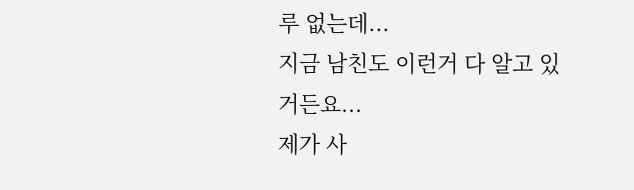루 없는데...
지금 남친도 이런거 다 알고 있거든요...
제가 사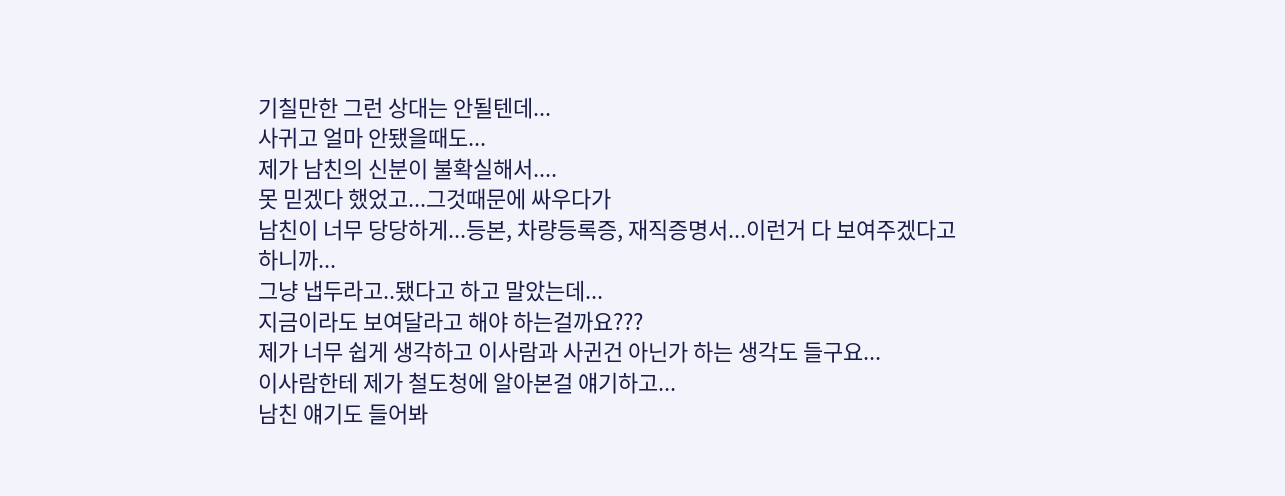기칠만한 그런 상대는 안될텐데...
사귀고 얼마 안됐을때도...
제가 남친의 신분이 불확실해서....
못 믿겠다 했었고...그것때문에 싸우다가
남친이 너무 당당하게...등본, 차량등록증, 재직증명서...이런거 다 보여주겠다고 하니까...
그냥 냅두라고..됐다고 하고 말았는데...
지금이라도 보여달라고 해야 하는걸까요???
제가 너무 쉽게 생각하고 이사람과 사귄건 아닌가 하는 생각도 들구요...
이사람한테 제가 철도청에 알아본걸 얘기하고...
남친 얘기도 들어봐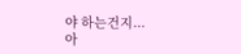야 하는건지...
아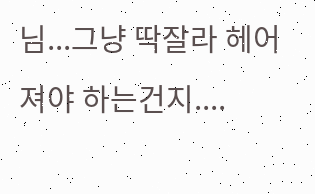님...그냥 딱잘라 헤어져야 하는건지....